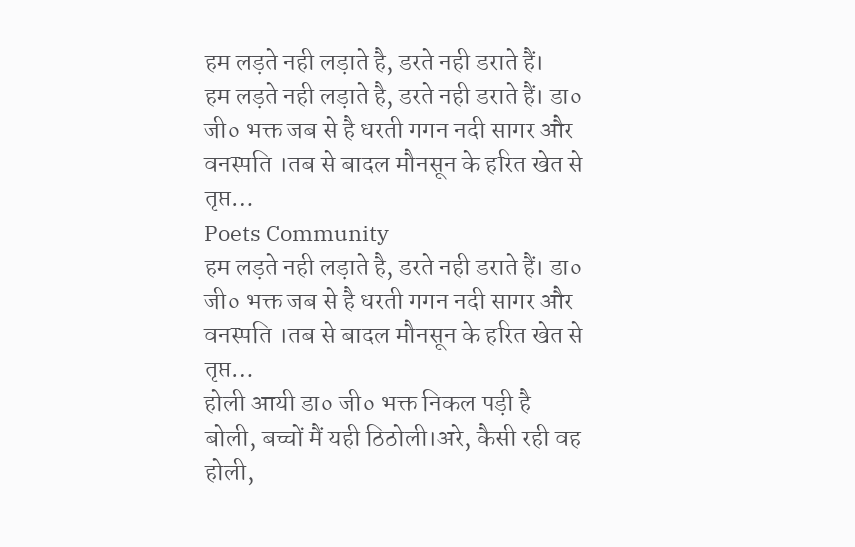हम लड़ते नही लड़ाते है, डरते नही डराते हैं।
हम लड़ते नही लड़ाते है, डरते नही डराते हैं। डा० जी० भक्त जब से है धरती गगन नदी सागर और वनस्पति ।तब से बादल मौनसून के हरित खेत से तृप्त…
Poets Community
हम लड़ते नही लड़ाते है, डरते नही डराते हैं। डा० जी० भक्त जब से है धरती गगन नदी सागर और वनस्पति ।तब से बादल मौनसून के हरित खेत से तृप्त…
होली आयी डा० जी० भक्त निकल पड़ी है बोली, बच्चों मैं यही ठिठोली।अरे, कैसी रही वह होली,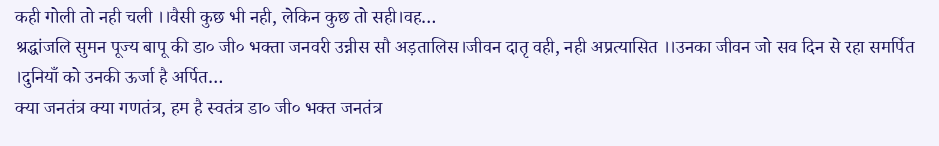कही गोली तो नही चली ।।वैसी कुछ भी नही, लेकिन कुछ तो सही।वह…
श्रद्धांजलि सुमन पूज्य बापू की डा० जी० भक्ता जनवरी उन्नीस सौ अड़तालिस।जीवन दातृ वही, नही अप्रत्यासित ।।उनका जीवन जो सव दिन से रहा समर्पित ।दुनियाँ को उनकी ऊर्जा है अर्पित…
क्या जनतंत्र क्या गणतंत्र, हम है स्वतंत्र डा० जी० भक्त जनतंत्र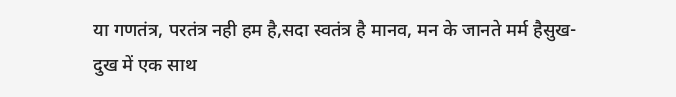या गणतंत्र, परतंत्र नही हम है,सदा स्वतंत्र है मानव, मन के जानते मर्म हैसुख-दुख में एक साथ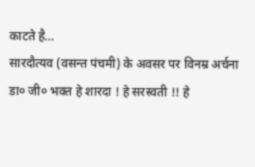काटते है…
सारदौत्यव (वसन्त पंचमी) के अवसर पर विनम्र अर्चना डा० जी० भक्त हे शारदा ! हे सरस्वती !! हे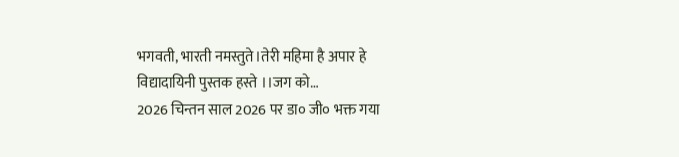भगवती, भारती नमस्तुते।तेरी महिमा है अपार हे विद्यादायिनी पुस्तक हस्ते ।।जग को…
2026 चिन्तन साल 2026 पर डा० जी० भक्त गया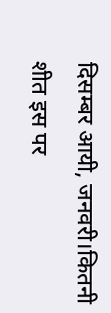दिसम्बर आयी, जनवरी।कितनी शीत इस पर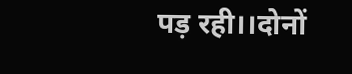पड़ रही।।दोनों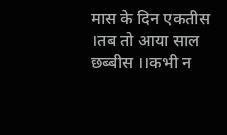मास के दिन एकतीस ।तब तो आया साल छब्बीस ।।कभी न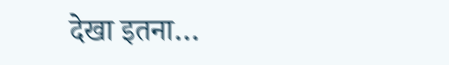देखा इतना…